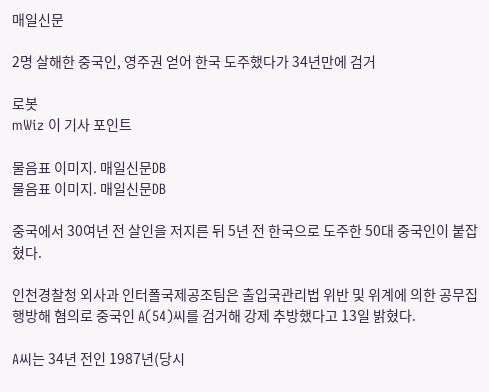매일신문

2명 살해한 중국인, 영주권 얻어 한국 도주했다가 34년만에 검거

로봇
mWiz 이 기사 포인트

물음표 이미지. 매일신문DB
물음표 이미지. 매일신문DB

중국에서 30여년 전 살인을 저지른 뒤 5년 전 한국으로 도주한 50대 중국인이 붙잡혔다.

인천경찰청 외사과 인터폴국제공조팀은 출입국관리법 위반 및 위계에 의한 공무집행방해 혐의로 중국인 A(54)씨를 검거해 강제 추방했다고 13일 밝혔다.

A씨는 34년 전인 1987년(당시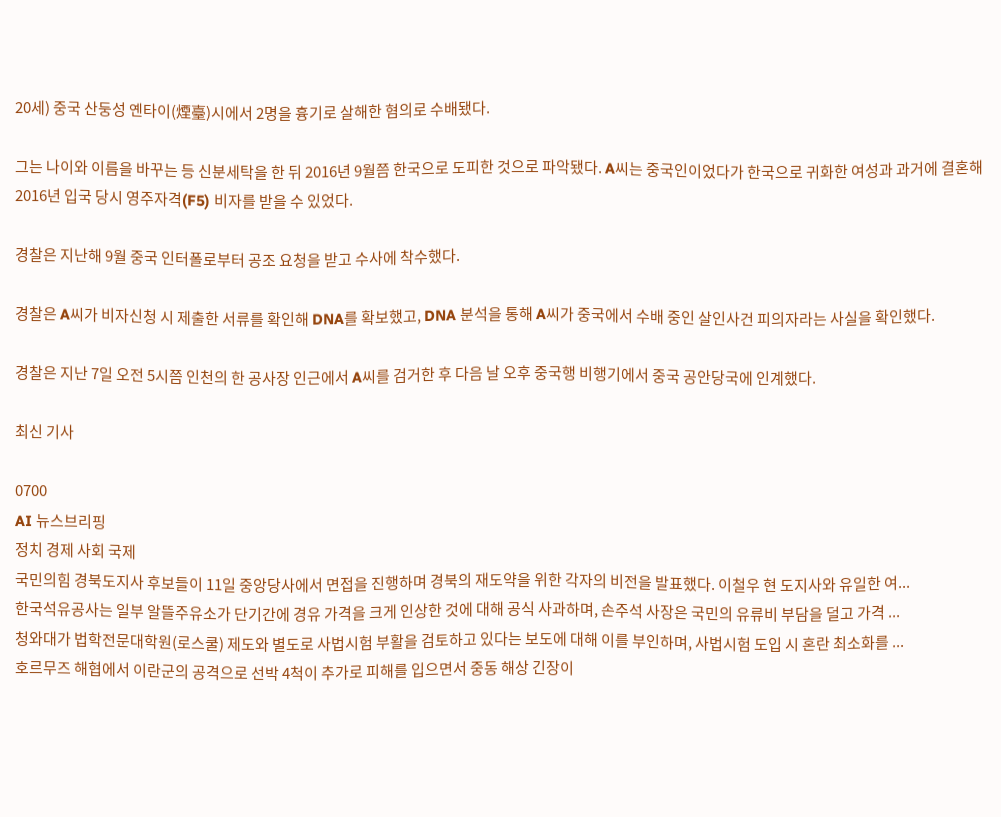20세) 중국 산둥성 옌타이(煙臺)시에서 2명을 흉기로 살해한 혐의로 수배됐다.

그는 나이와 이름을 바꾸는 등 신분세탁을 한 뒤 2016년 9월쯤 한국으로 도피한 것으로 파악됐다. A씨는 중국인이었다가 한국으로 귀화한 여성과 과거에 결혼해 2016년 입국 당시 영주자격(F5) 비자를 받을 수 있었다.

경찰은 지난해 9월 중국 인터폴로부터 공조 요청을 받고 수사에 착수했다.

경찰은 A씨가 비자신청 시 제출한 서류를 확인해 DNA를 확보했고, DNA 분석을 통해 A씨가 중국에서 수배 중인 살인사건 피의자라는 사실을 확인했다.

경찰은 지난 7일 오전 5시쯤 인천의 한 공사장 인근에서 A씨를 검거한 후 다음 날 오후 중국행 비행기에서 중국 공안당국에 인계했다.

최신 기사

0700
AI 뉴스브리핑
정치 경제 사회 국제
국민의힘 경북도지사 후보들이 11일 중앙당사에서 면접을 진행하며 경북의 재도약을 위한 각자의 비전을 발표했다. 이철우 현 도지사와 유일한 여...
한국석유공사는 일부 알뜰주유소가 단기간에 경유 가격을 크게 인상한 것에 대해 공식 사과하며, 손주석 사장은 국민의 유류비 부담을 덜고 가격 ...
청와대가 법학전문대학원(로스쿨) 제도와 별도로 사법시험 부활을 검토하고 있다는 보도에 대해 이를 부인하며, 사법시험 도입 시 혼란 최소화를 ...
호르무즈 해협에서 이란군의 공격으로 선박 4척이 추가로 피해를 입으면서 중동 해상 긴장이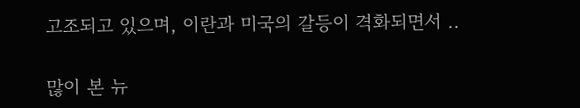고조되고 있으며, 이란과 미국의 갈등이 격화되면서 ..

많이 본 뉴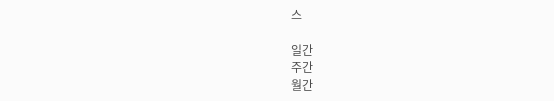스

일간
주간
월간